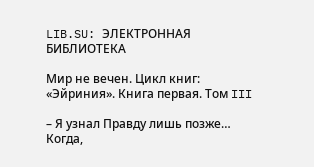LIB.SU: ЭЛЕКТРОННАЯ БИБЛИОТЕКА

Мир не вечен. Цикл книг: «Эйриния». Книга первая. Том III

– Я узнал Правду лишь позже… Когда,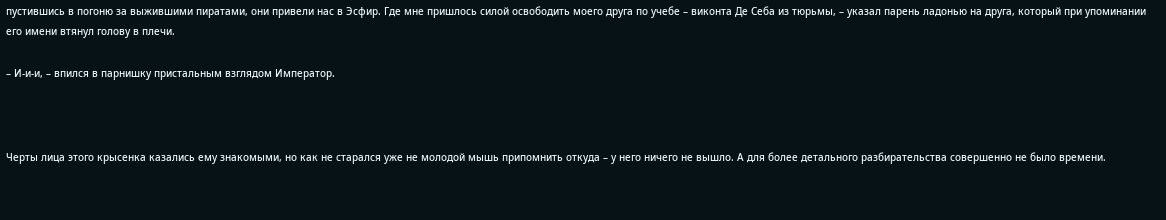пустившись в погоню за выжившими пиратами, они привели нас в Эсфир. Где мне пришлось силой освободить моего друга по учебе – виконта Де Себа из тюрьмы, – указал парень ладонью на друга, который при упоминании его имени втянул голову в плечи.

– И‑и‑и, – впился в парнишку пристальным взглядом Император.



Черты лица этого крысенка казались ему знакомыми, но как не старался уже не молодой мышь припомнить откуда – у него ничего не вышло. А для более детального разбирательства совершенно не было времени.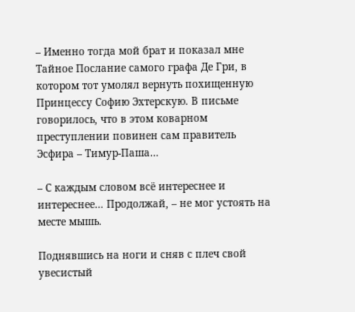– Именно тогда мой брат и показал мне Тайное Послание самого графа Де Гри, в котором тот умолял вернуть похищенную Принцессу Софию Эхтерскую. В письме говорилось, что в этом коварном преступлении повинен сам правитель Эсфира – Тимур‑Паша…

– С каждым словом всё интереснее и интереснее… Продолжай, – не мог устоять на месте мышь.

Поднявшись на ноги и сняв с плеч свой увесистый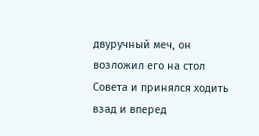двуручный меч, он возложил его на стол Совета и принялся ходить взад и вперед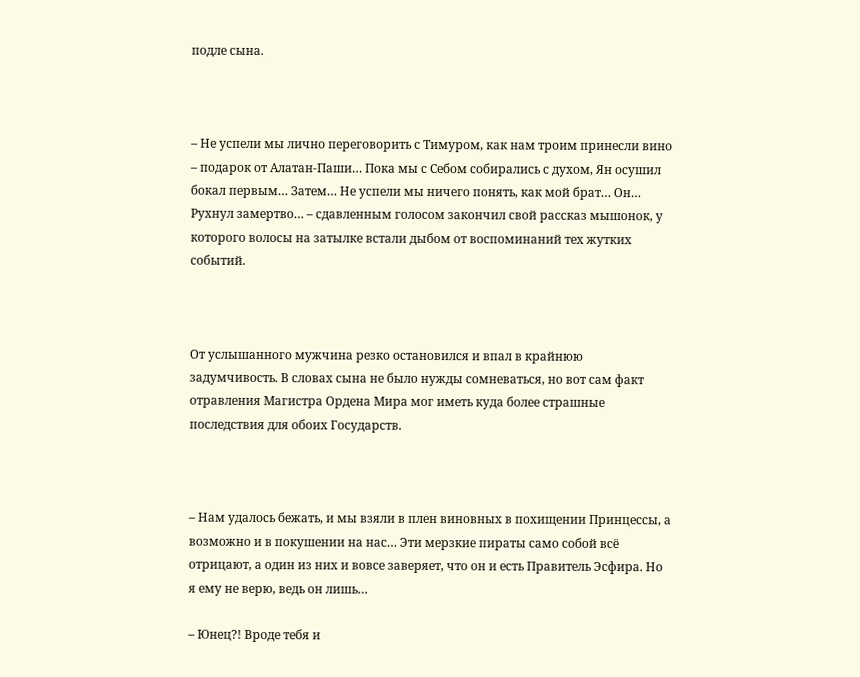подле сына.



– Не успели мы лично переговорить с Тимуром, как нам троим принесли вино – подарок от Алатан‑Паши… Пока мы с Себом собирались с духом, Ян осушил бокал первым… Затем… Не успели мы ничего понять, как мой брат… Он… Рухнул замертво… – сдавленным голосом закончил свой рассказ мышонок, у которого волосы на затылке встали дыбом от воспоминаний тех жутких событий.



От услышанного мужчина резко остановился и впал в крайнюю задумчивость. В словах сына не было нужды сомневаться, но вот сам факт отравления Магистра Ордена Мира мог иметь куда более страшные последствия для обоих Государств.



– Нам удалось бежать, и мы взяли в плен виновных в похищении Принцессы, а возможно и в покушении на нас… Эти мерзкие пираты само собой всё отрицают, а один из них и вовсе заверяет, что он и есть Правитель Эсфира. Но я ему не верю, ведь он лишь…

– Юнец?! Вроде тебя и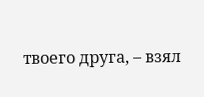твоего друга, – взял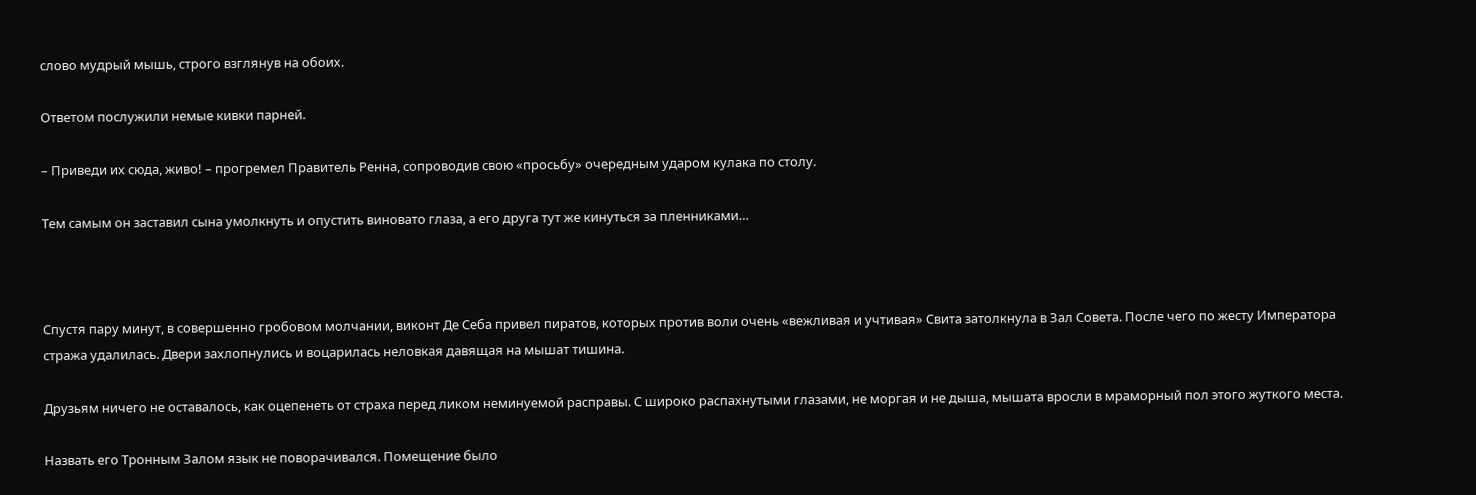слово мудрый мышь, строго взглянув на обоих.

Ответом послужили немые кивки парней.

– Приведи их сюда, живо! – прогремел Правитель Ренна, сопроводив свою «просьбу» очередным ударом кулака по столу.

Тем самым он заставил сына умолкнуть и опустить виновато глаза, а его друга тут же кинуться за пленниками…



Спустя пару минут, в совершенно гробовом молчании, виконт Де Себа привел пиратов, которых против воли очень «вежливая и учтивая» Свита затолкнула в Зал Совета. После чего по жесту Императора стража удалилась. Двери захлопнулись и воцарилась неловкая давящая на мышат тишина.

Друзьям ничего не оставалось, как оцепенеть от страха перед ликом неминуемой расправы. С широко распахнутыми глазами, не моргая и не дыша, мышата вросли в мраморный пол этого жуткого места.

Назвать его Тронным Залом язык не поворачивался. Помещение было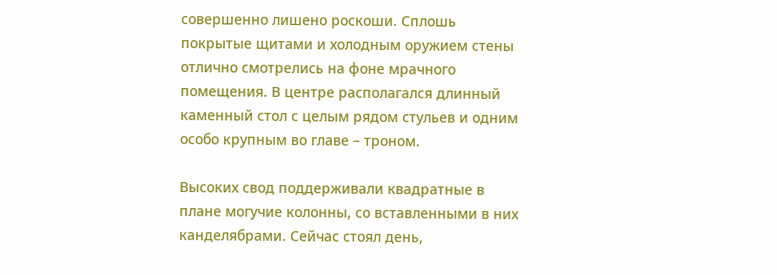совершенно лишено роскоши. Сплошь покрытые щитами и холодным оружием стены отлично смотрелись на фоне мрачного помещения. В центре располагался длинный каменный стол с целым рядом стульев и одним особо крупным во главе – троном.

Высоких свод поддерживали квадратные в плане могучие колонны, со вставленными в них канделябрами. Сейчас стоял день,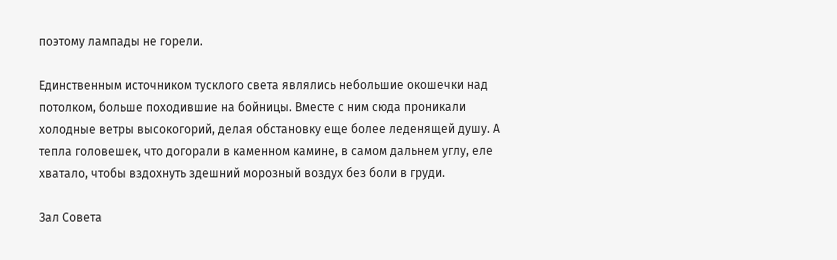поэтому лампады не горели.

Единственным источником тусклого света являлись небольшие окошечки над потолком, больше походившие на бойницы. Вместе с ним сюда проникали холодные ветры высокогорий, делая обстановку еще более леденящей душу. А тепла головешек, что догорали в каменном камине, в самом дальнем углу, еле хватало, чтобы вздохнуть здешний морозный воздух без боли в груди.

Зал Совета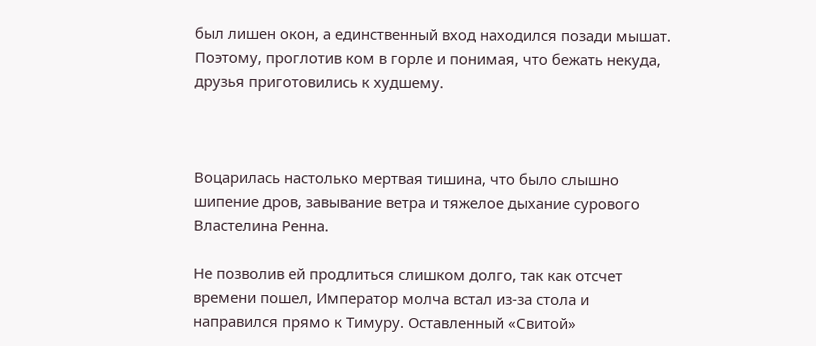был лишен окон, а единственный вход находился позади мышат. Поэтому, проглотив ком в горле и понимая, что бежать некуда, друзья приготовились к худшему.



Воцарилась настолько мертвая тишина, что было слышно шипение дров, завывание ветра и тяжелое дыхание сурового Властелина Ренна.

Не позволив ей продлиться слишком долго, так как отсчет времени пошел, Император молча встал из‑за стола и направился прямо к Тимуру. Оставленный «Свитой»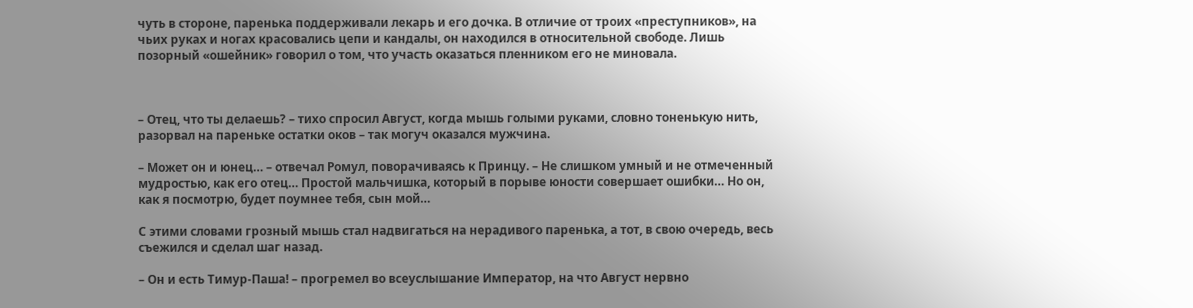чуть в стороне, паренька поддерживали лекарь и его дочка. В отличие от троих «преступников», на чьих руках и ногах красовались цепи и кандалы, он находился в относительной свободе. Лишь позорный «ошейник» говорил о том, что участь оказаться пленником его не миновала.



– Отец, что ты делаешь? – тихо спросил Август, когда мышь голыми руками, словно тоненькую нить, разорвал на пареньке остатки оков – так могуч оказался мужчина.

– Может он и юнец… – отвечал Ромул, поворачиваясь к Принцу. – Не слишком умный и не отмеченный мудростью, как его отец… Простой мальчишка, который в порыве юности совершает ошибки… Но он, как я посмотрю, будет поумнее тебя, сын мой…

С этими словами грозный мышь стал надвигаться на нерадивого паренька, а тот, в свою очередь, весь съежился и сделал шаг назад.

– Он и есть Тимур‑Паша! – прогремел во всеуслышание Император, на что Август нервно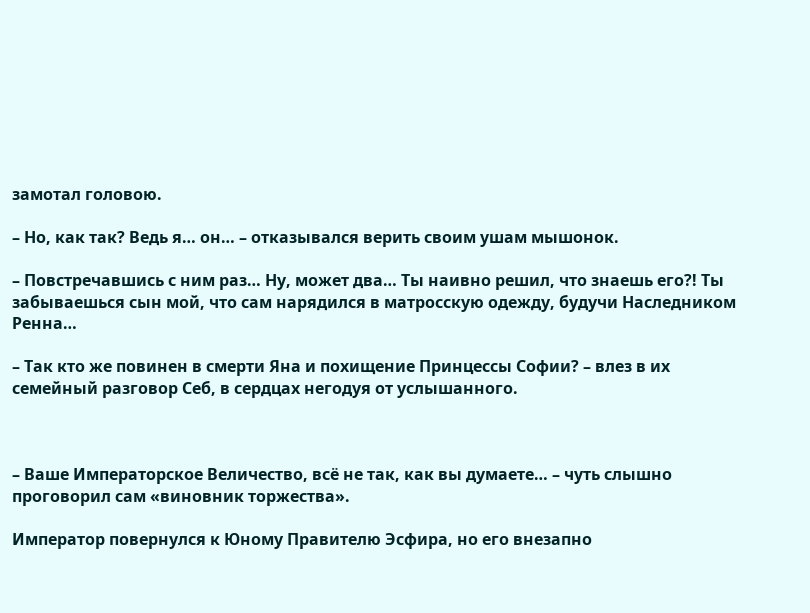замотал головою.

– Но, как так? Ведь я… он… – отказывался верить своим ушам мышонок.

– Повстречавшись с ним раз… Ну, может два… Ты наивно решил, что знаешь его?! Ты забываешься сын мой, что сам нарядился в матросскую одежду, будучи Наследником Ренна…

– Так кто же повинен в смерти Яна и похищение Принцессы Софии? – влез в их семейный разговор Себ, в сердцах негодуя от услышанного.



– Ваше Императорское Величество, всё не так, как вы думаете… – чуть слышно проговорил сам «виновник торжества».

Император повернулся к Юному Правителю Эсфира, но его внезапно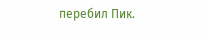перебил Пик.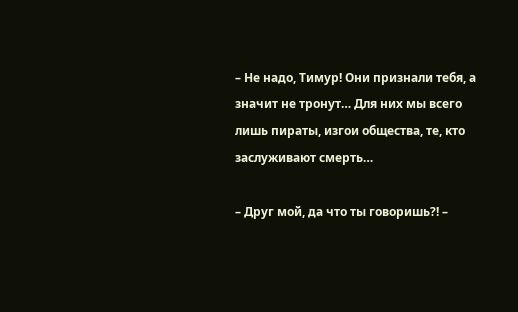– Не надо, Тимур! Они признали тебя, а значит не тронут… Для них мы всего лишь пираты, изгои общества, те, кто заслуживают смерть…

– Друг мой, да что ты говоришь?! –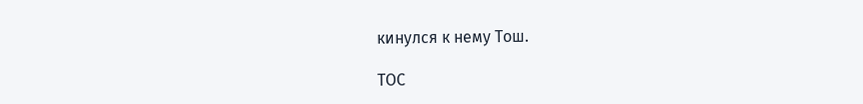кинулся к нему Тош.

TOC